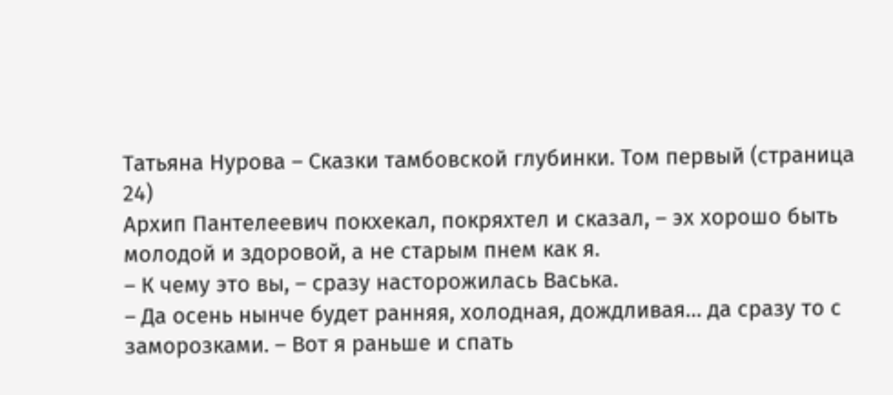Татьяна Нурова – Сказки тамбовской глубинки. Том первый (страница 24)
Архип Пантелеевич покхекал, покряхтел и сказал, – эх хорошо быть молодой и здоровой, а не старым пнем как я.
– К чему это вы, – сразу насторожилась Васька.
– Да осень нынче будет ранняя, холодная, дождливая… да сразу то с заморозками. – Вот я раньше и спать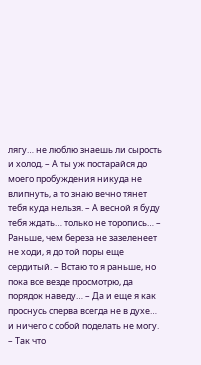лягу… не люблю знаешь ли сырость и холод. – А ты уж постарайся до моего пробуждения никуда не влипнуть, а то знаю вечно тянет тебя куда нельзя. – А весной я буду тебя ждать… только не торопись… – Раньше, чем береза не зазеленеет не ходи, я до той поры еще сердитый. – Встаю то я раньше, но пока все везде просмотрю, да порядок наведу… – Да и еще я как проснусь сперва всегда не в духе… и ничего с собой поделать не могу. – Так что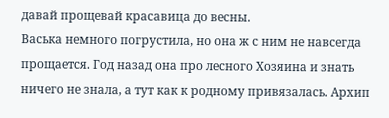давай прощевай красавица до весны.
Васька немного погрустила, но она ж с ним не навсегда прощается. Год назад она про лесного Хозяина и знать ничего не знала, а тут как к родному привязалась. Архип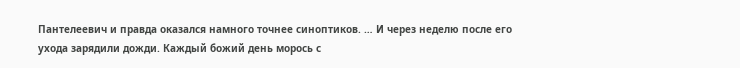Пантелеевич и правда оказался намного точнее синоптиков. … И через неделю после его ухода зарядили дожди. Каждый божий день морось с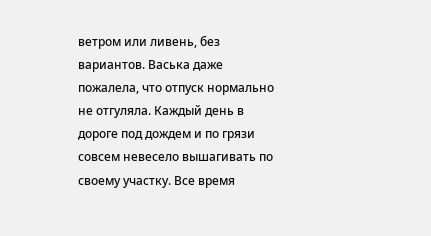ветром или ливень, без вариантов. Васька даже пожалела, что отпуск нормально не отгуляла. Каждый день в дороге под дождем и по грязи совсем невесело вышагивать по своему участку. Все время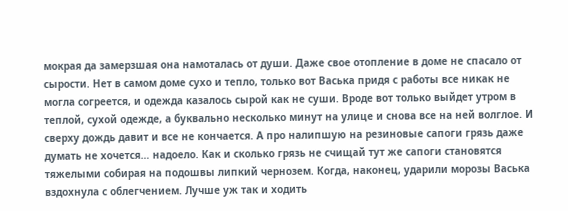мокрая да замерзшая она намоталась от души. Даже свое отопление в доме не спасало от сырости. Нет в самом доме сухо и тепло, только вот Васька придя с работы все никак не могла согреется, и одежда казалось сырой как не суши. Вроде вот только выйдет утром в теплой, сухой одежде, а буквально несколько минут на улице и снова все на ней волглое. И сверху дождь давит и все не кончается. А про налипшую на резиновые сапоги грязь даже думать не хочется… надоело. Как и сколько грязь не счищай тут же сапоги становятся тяжелыми собирая на подошвы липкий чернозем. Когда, наконец, ударили морозы Васька вздохнула с облегчением. Лучше уж так и ходить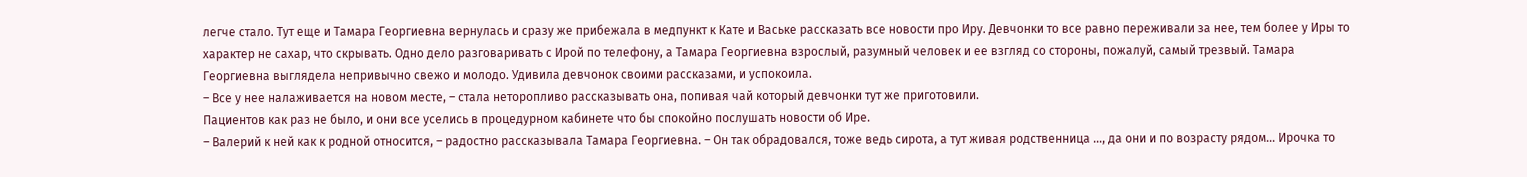легче стало. Тут еще и Тамара Георгиевна вернулась и сразу же прибежала в медпункт к Кате и Ваське рассказать все новости про Иру. Девчонки то все равно переживали за нее, тем более у Иры то характер не сахар, что скрывать. Одно дело разговаривать с Ирой по телефону, а Тамара Георгиевна взрослый, разумный человек и ее взгляд со стороны, пожалуй, самый трезвый. Тамара Георгиевна выглядела непривычно свежо и молодо. Удивила девчонок своими рассказами, и успокоила.
– Все у нее налаживается на новом месте, – стала неторопливо рассказывать она, попивая чай который девчонки тут же приготовили.
Пациентов как раз не было, и они все уселись в процедурном кабинете что бы спокойно послушать новости об Ире.
– Валерий к ней как к родной относится, – радостно рассказывала Тамара Георгиевна. – Он так обрадовался, тоже ведь сирота, а тут живая родственница …, да они и по возрасту рядом… Ирочка то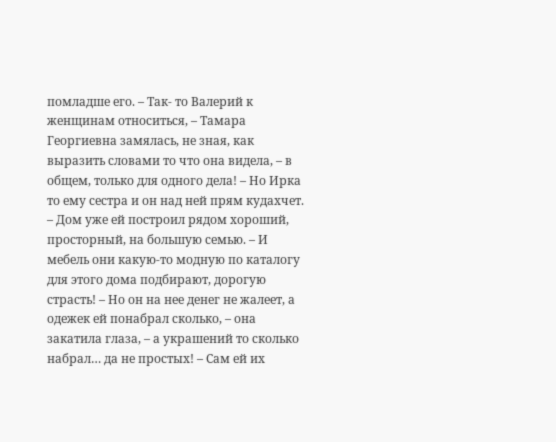помладше его. – Так- то Валерий к женщинам относиться, – Тамара Георгиевна замялась, не зная, как выразить словами то что она видела, – в общем, только для одного дела! – Но Ирка то ему сестра и он над ней прям кудахчет. – Дом уже ей построил рядом хороший, просторный, на большую семью. – И мебель они какую-то модную по каталогу для этого дома подбирают, дорогую страсть! – Но он на нее денег не жалеет, а одежек ей понабрал сколько, – она закатила глаза, – а украшений то сколько набрал… да не простых! – Сам ей их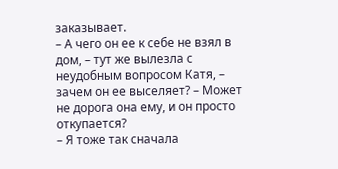заказывает.
– А чего он ее к себе не взял в дом, – тут же вылезла с неудобным вопросом Катя, – зачем он ее выселяет? – Может не дорога она ему, и он просто откупается?
– Я тоже так сначала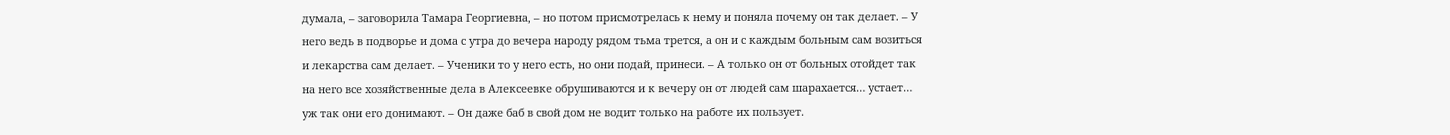думала, – заговорила Тамара Георгиевна, – но потом присмотрелась к нему и поняла почему он так делает. – У него ведь в подворье и дома с утра до вечера народу рядом тьма трется, а он и с каждым больным сам возиться и лекарства сам делает. – Ученики то у него есть, но они подай, принеси. – А только он от больных отойдет так на него все хозяйственные дела в Алексеевке обрушиваются и к вечеру он от людей сам шарахается… устает… уж так они его донимают. – Он даже баб в свой дом не водит только на работе их пользует.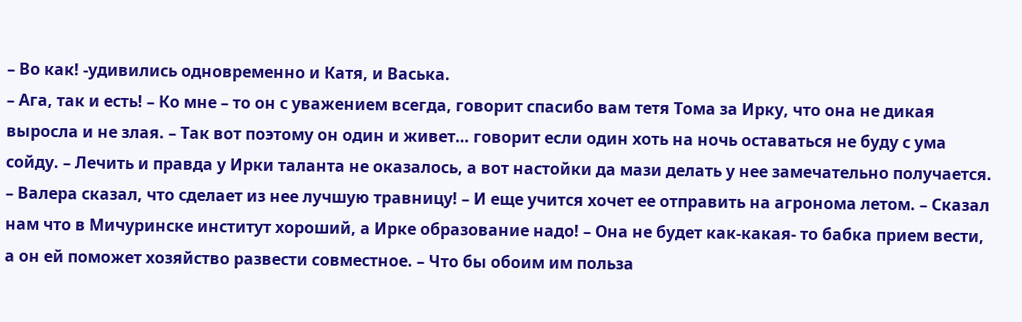– Во как! -удивились одновременно и Катя, и Васька.
– Ага, так и есть! – Ко мне – то он с уважением всегда, говорит спасибо вам тетя Тома за Ирку, что она не дикая выросла и не злая. – Так вот поэтому он один и живет… говорит если один хоть на ночь оставаться не буду с ума сойду. – Лечить и правда у Ирки таланта не оказалось, а вот настойки да мази делать у нее замечательно получается. – Валера сказал, что сделает из нее лучшую травницу! – И еще учится хочет ее отправить на агронома летом. – Сказал нам что в Мичуринске институт хороший, а Ирке образование надо! – Она не будет как-какая- то бабка прием вести, а он ей поможет хозяйство развести совместное. – Что бы обоим им польза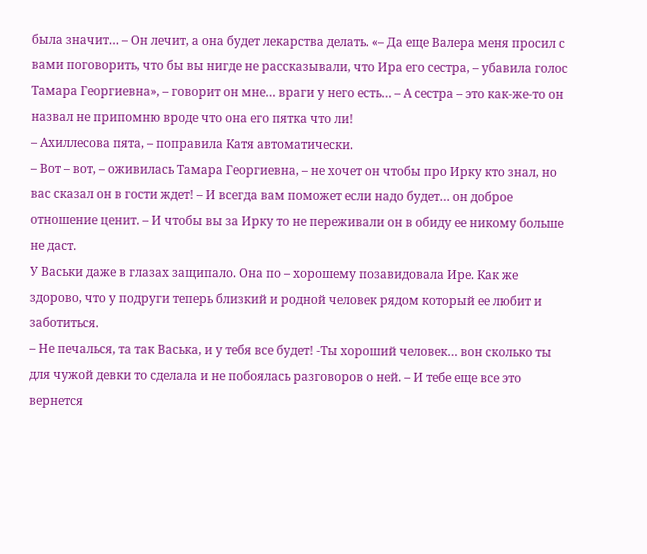была значит… – Он лечит, а она будет лекарства делать. «– Да еще Валера меня просил с вами поговорить, что бы вы нигде не рассказывали, что Ира его сестра, – убавила голос Тамара Георгиевна», – говорит он мне… враги у него есть… – А сестра – это как-же-то он назвал не припомню вроде что она его пятка что ли!
– Ахиллесова пята, – поправила Катя автоматически.
– Вот – вот, – оживилась Тамара Георгиевна, – не хочет он чтобы про Ирку кто знал, но вас сказал он в гости ждет! – И всегда вам поможет если надо будет… он доброе отношение ценит. – И чтобы вы за Ирку то не переживали он в обиду ее никому больше не даст.
У Васьки даже в глазах защипало. Она по – хорошему позавидовала Ире. Как же здорово, что у подруги теперь близкий и родной человек рядом который ее любит и заботиться.
– Не печалься, та так Васька, и у тебя все будет! -Ты хороший человек… вон сколько ты для чужой девки то сделала и не побоялась разговоров о ней. – И тебе еще все это вернется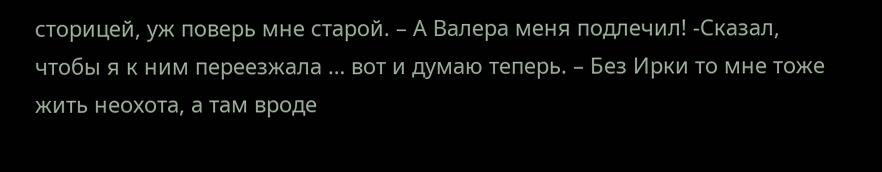сторицей, уж поверь мне старой. – А Валера меня подлечил! -Сказал, чтобы я к ним переезжала … вот и думаю теперь. – Без Ирки то мне тоже жить неохота, а там вроде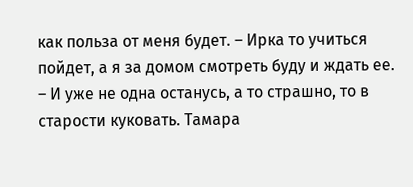как польза от меня будет. – Ирка то учиться пойдет, а я за домом смотреть буду и ждать ее. – И уже не одна останусь, а то страшно, то в старости куковать. Тамара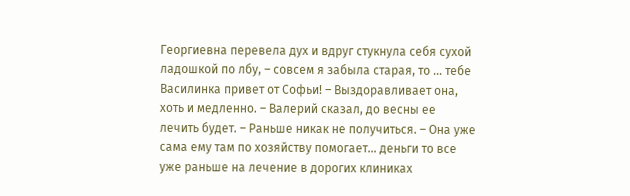Георгиевна перевела дух и вдруг стукнула себя сухой ладошкой по лбу, – совсем я забыла старая, то … тебе Василинка привет от Софьи! – Выздоравливает она, хоть и медленно. – Валерий сказал, до весны ее лечить будет. – Раньше никак не получиться. – Она уже сама ему там по хозяйству помогает… деньги то все уже раньше на лечение в дорогих клиниках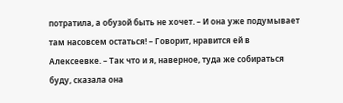потратила, а обузой быть не хочет. – И она уже подумывает там насовсем остаться! – Говорит, нравится ей в Алексеевке. – Так что и я, наверное, туда же собираться буду, сказала она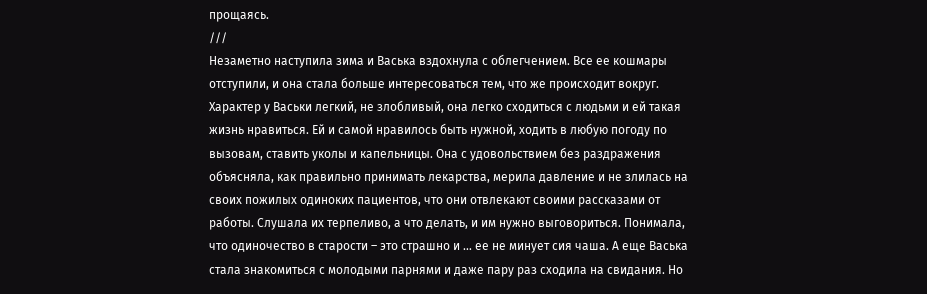прощаясь.
///
Незаметно наступила зима и Васька вздохнула с облегчением. Все ее кошмары отступили, и она стала больше интересоваться тем, что же происходит вокруг. Характер у Васьки легкий, не злобливый, она легко сходиться с людьми и ей такая жизнь нравиться. Ей и самой нравилось быть нужной, ходить в любую погоду по вызовам, ставить уколы и капельницы. Она с удовольствием без раздражения объясняла, как правильно принимать лекарства, мерила давление и не злилась на своих пожилых одиноких пациентов, что они отвлекают своими рассказами от работы. Слушала их терпеливо, а что делать, и им нужно выговориться. Понимала, что одиночество в старости – это страшно и … ее не минует сия чаша. А еще Васька стала знакомиться с молодыми парнями и даже пару раз сходила на свидания. Но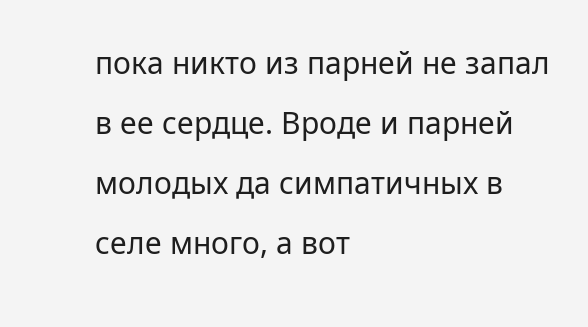пока никто из парней не запал в ее сердце. Вроде и парней молодых да симпатичных в селе много, а вот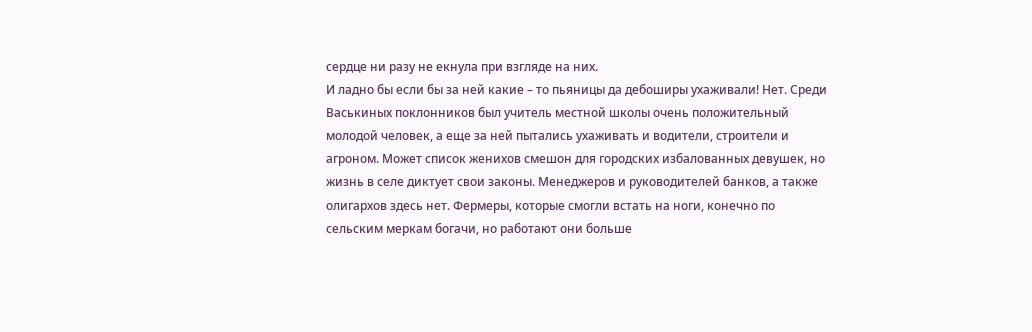сердце ни разу не екнула при взгляде на них.
И ладно бы если бы за ней какие – то пьяницы да дебоширы ухаживали! Нет. Среди Васькиных поклонников был учитель местной школы очень положительный молодой человек, а еще за ней пытались ухаживать и водители, строители и агроном. Может список женихов смешон для городских избалованных девушек, но жизнь в селе диктует свои законы. Менеджеров и руководителей банков, а также олигархов здесь нет. Фермеры, которые смогли встать на ноги, конечно по сельским меркам богачи, но работают они больше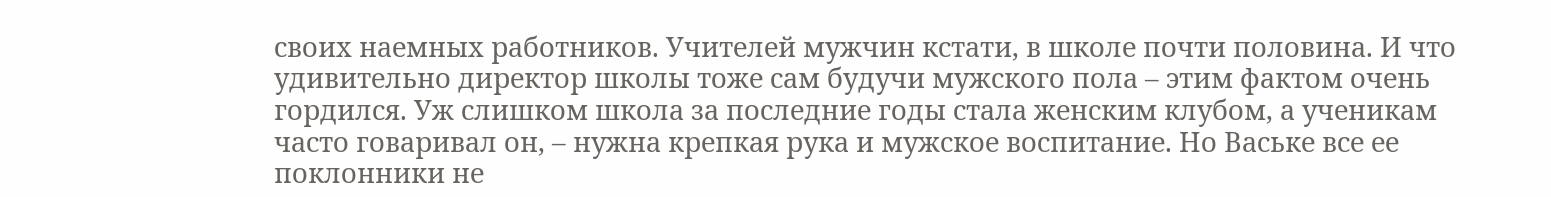своих наемных работников. Учителей мужчин кстати, в школе почти половина. И что удивительно директор школы тоже сам будучи мужского пола – этим фактом очень гордился. Уж слишком школа за последние годы стала женским клубом, а ученикам часто говаривал он, – нужна крепкая рука и мужское воспитание. Но Ваське все ее поклонники не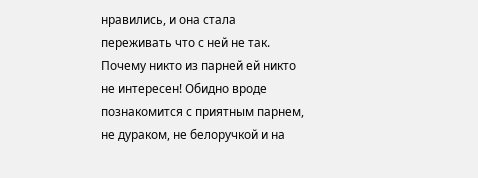нравились, и она стала переживать что с ней не так. Почему никто из парней ей никто не интересен! Обидно вроде познакомится с приятным парнем, не дураком, не белоручкой и на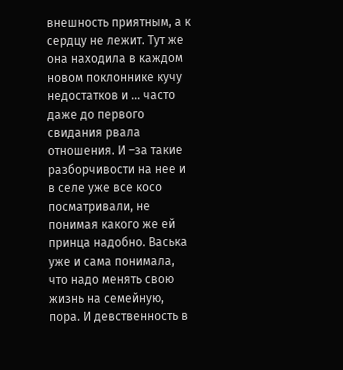внешность приятным, а к сердцу не лежит. Тут же она находила в каждом новом поклоннике кучу недостатков и … часто даже до первого свидания рвала отношения. И –за такие разборчивости на нее и в селе уже все косо посматривали, не понимая какого же ей принца надобно. Васька уже и сама понимала, что надо менять свою жизнь на семейную, пора. И девственность в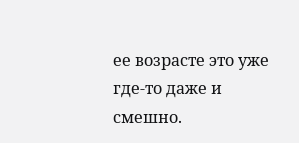ее возрасте это уже где-то даже и смешно.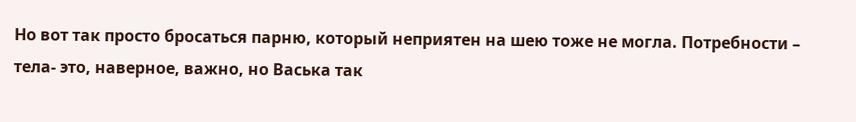Но вот так просто бросаться парню, который неприятен на шею тоже не могла. Потребности – тела- это, наверное, важно, но Васька так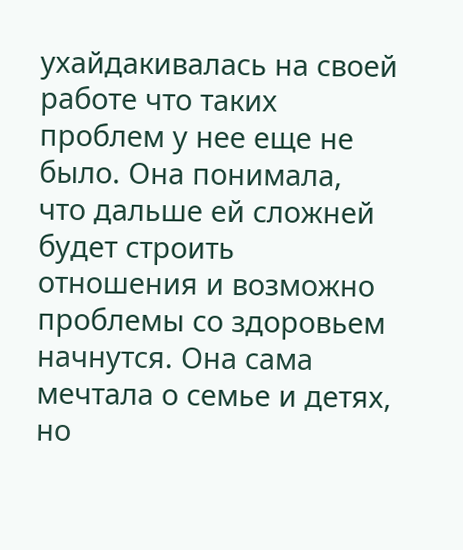ухайдакивалась на своей работе что таких проблем у нее еще не было. Она понимала, что дальше ей сложней будет строить отношения и возможно проблемы со здоровьем начнутся. Она сама мечтала о семье и детях, но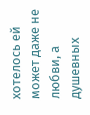хотелось ей может даже не любви, а душевных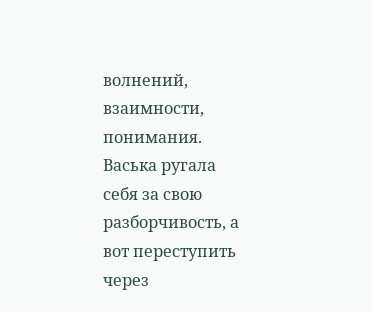волнений, взаимности, понимания. Васька ругала себя за свою разборчивость, а вот переступить через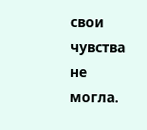свои чувства не могла.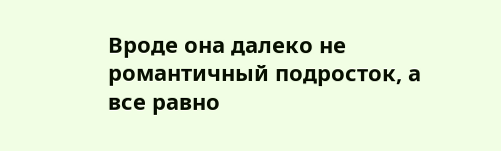Вроде она далеко не романтичный подросток, а все равно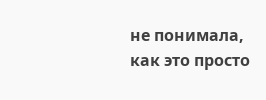не понимала, как это просто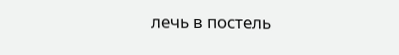лечь в постель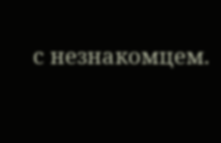с незнакомцем.